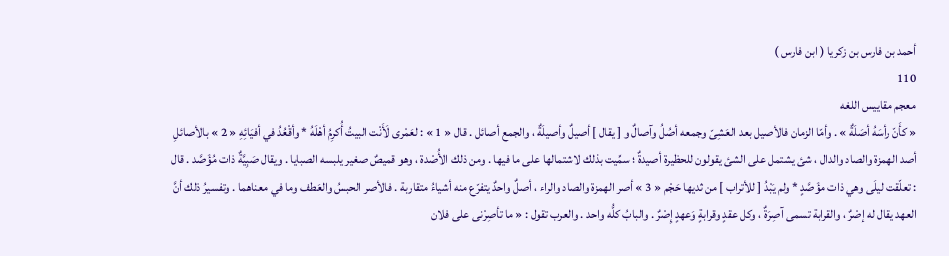أحمد بن فارس بن زكريا ( ابن فارس )
110
معجم مقاييس اللغه
« كأَنّ رأسَهُ أصَلَةٌ » . وأمّا الزمان فالأصيل بعد العَشِىّ وجمعه أصُلُ وآصالٌ و [ يقال ] أصيلٌ وأصيلَةٌ ، والجمع أصائل . قال « 1 » : لعَمْرى لَأَنْت البيتُ أُكرِمُ أهْلَهُ * وأقْعُدُ في أفيَائِهِ « 2 » بالأصائلِ أصد الهمزة والصاد والدال ، شئ يشتمل على الشئ يقولون للحظيرة أصيدةٌ ؛ سمِّيت بذلك لاشتمالها على ما فيها . ومن ذلك الأُصْدة ، وهو قميصٌ صغير يلبسه الصبايا . ويقال صَبِيَّةٌ ذات مُؤَصَّد . قال : تعلّقت ليلَى وهي ذات مؤَصَّدٍ * ولم يَبْدُ [ للأتراب ] من ثديها حَجْم « 3 » أصر الهمزة والصاد والراء ، أصلٌ واحدٌ يتفرّع منه أشياءُ متقاربة . فالأصر الحبسُ والعَطف وما في معناهما . وتفسيرُ ذلك أنَّ العهد يقال له إصْرٌ ، والقرابة تسمى آصِرَةٌ ، وكل عقدٍ وقرابةٍ وَعهدٍ إِصْرٌ . والبابُ كلُّه واحد . والعرب تقول : « ما تأصِرْنى على فلان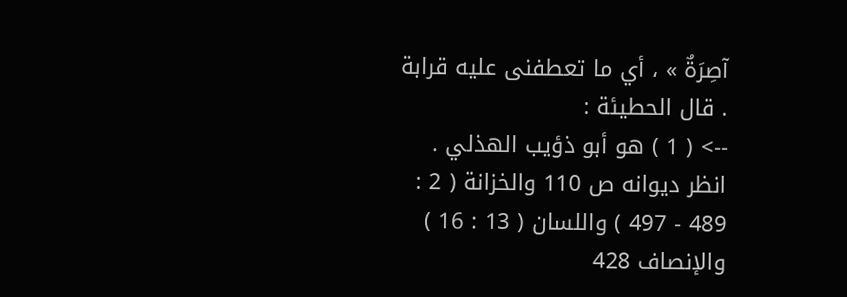آصِرَةٌ » ، أي ما تعطفنى عليه قرابة . قال الحطيئة :
--> ( 1 ) هو أبو ذؤيب الهذلي . انظر ديوانه ص 110 والخزانة ( 2 : 489 - 497 ) واللسان ( 13 : 16 ) والإنصاف 428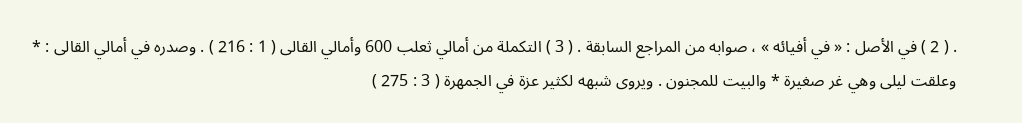. ( 2 ) في الأصل : « في أفيائه » ، صوابه من المراجع السابقة . ( 3 ) التكملة من أمالي ثعلب 600 وأمالي القالى ( 1 : 216 ) . وصدره في أمالي القالى : * وعلقت ليلى وهي غر صغيرة * والبيت للمجنون . ويروى شبهه لكثير عزة في الجمهرة ( 3 : 275 )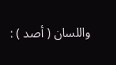واللسان ( أصد ) :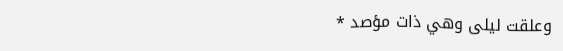وعلقت ليلى وهي ذات مؤصد *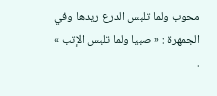محوب ولما تلبس الدرع ريدها وفي الجمهرة : « صبيا ولما تلبس الإتب » .